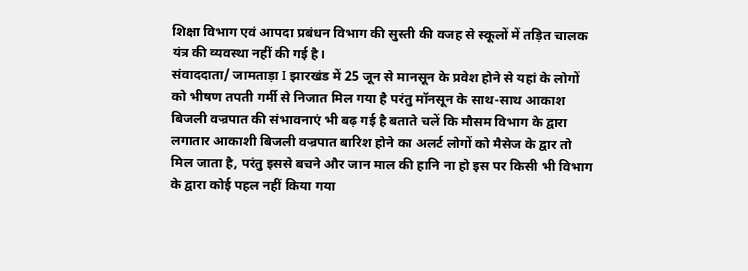शिक्षा विभाग एवं आपदा प्रबंधन विभाग की सुस्ती की वजह से स्कूलों में तड़ित चालक यंत्र की व्यवस्था नहीं की गई है।
संवाददाता/ जामताड़ा I झारखंड में 25 जून से मानसून के प्रवेश होने से यहां के लोगों को भीषण तपती गर्मी से निजात मिल गया है परंतु मॉनसून के साथ-साथ आकाश बिजली वज्रपात की संभावनाएं भी बढ़ गई है बताते चलें कि मौसम विभाग के द्वारा लगातार आकाशी बिजली वज्रपात बारिश होने का अलर्ट लोगों को मैसेज के द्वार तो मिल जाता है, परंतु इससे बचने और जान माल की हानि ना हो इस पर किसी भी विभाग के द्वारा कोई पहल नहीं किया गया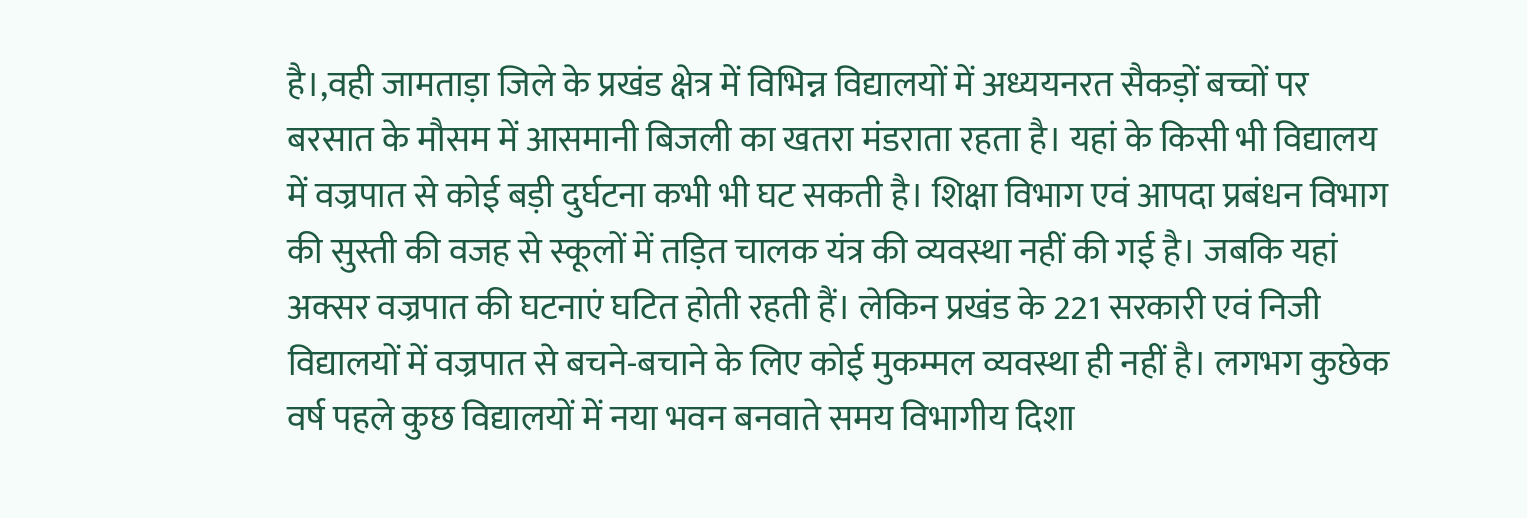है।,वही जामताड़ा जिले के प्रखंड क्षेत्र में विभिन्न विद्यालयों में अध्ययनरत सैकड़ों बच्चों पर बरसात के मौसम में आसमानी बिजली का खतरा मंडराता रहता है। यहां के किसी भी विद्यालय में वज्रपात से कोई बड़ी दुर्घटना कभी भी घट सकती है। शिक्षा विभाग एवं आपदा प्रबंधन विभाग की सुस्ती की वजह से स्कूलों में तड़ित चालक यंत्र की व्यवस्था नहीं की गई है। जबकि यहां अक्सर वज्रपात की घटनाएं घटित होती रहती हैं। लेकिन प्रखंड के 221 सरकारी एवं निजी विद्यालयों में वज्रपात से बचने-बचाने के लिए कोई मुकम्मल व्यवस्था ही नहीं है। लगभग कुछेक वर्ष पहले कुछ विद्यालयों में नया भवन बनवाते समय विभागीय दिशा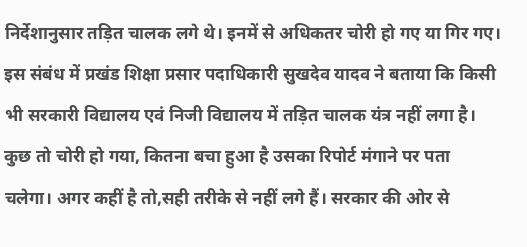निर्देशानुसार तड़ित चालक लगे थे। इनमें से अधिकतर चोरी हो गए या गिर गए। इस संबंध में प्रखंड शिक्षा प्रसार पदाधिकारी सुखदेव यादव ने बताया कि किसी भी सरकारी विद्यालय एवं निजी विद्यालय में तड़ित चालक यंत्र नहीं लगा है। कुछ तो चोरी हो गया, कितना बचा हुआ है उसका रिपोर्ट मंगाने पर पता चलेगा। अगर कहीं है तो,सही तरीके से नहीं लगे हैं। सरकार की ओर से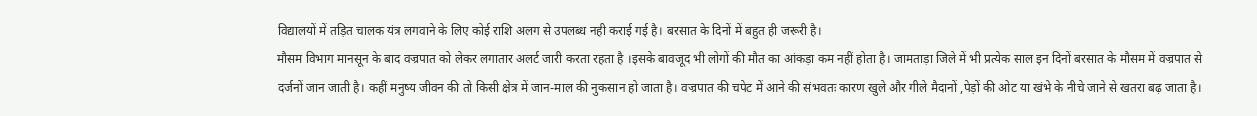विद्यालयों में तड़ित चालक यंत्र लगवाने के लिए कोई राशि अलग से उपलब्ध नही कराई गई है। बरसात के दिनों में बहुत ही जरूरी है।
मौसम विभाग मानसून के बाद वज्रपात को लेकर लगातार अलर्ट जारी करता रहता है ।इसके बावजूद भी लोगों की मौत का आंकड़ा कम नहीं होता है। जामताड़ा जिले में भी प्रत्येक साल इन दिनों बरसात के मौसम में वज्रपात से दर्जनों जान जाती है। कहीं मनुष्य जीवन की तो किसी क्षेत्र में जान-माल की नुकसान हो जाता है। वज्रपात की चपेट में आने की संभवतः कारण खुले और गीले मैदानों ,पेड़ों की ओट या खंभे के नीचे जाने से खतरा बढ़ जाता है।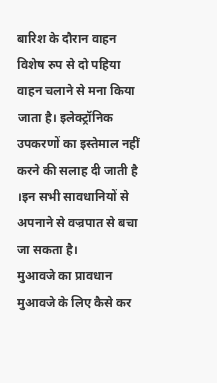बारिश के दौरान वाहन विशेष रुप से दो पहिया वाहन चलाने से मना किया जाता है। इलेक्ट्रॉनिक उपकरणों का इस्तेमाल नहीं करने की सलाह दी जाती है ।इन सभी सावधानियों से अपनाने से वज्रपात से बचा जा सकता है।
मुआवजे का प्रावधान मुआवजे के लिए कैसे कर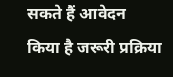सकते हैं आवेदन किया है जरूरी प्रक्रिया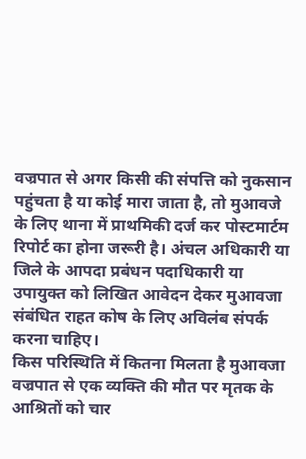वज्रपात से अगर किसी की संपत्ति को नुकसान पहुंचता है या कोई मारा जाता है, तो मुआवजे के लिए थाना में प्राथमिकी दर्ज कर पोस्टमार्टम रिपोर्ट का होना जरूरी है। अंचल अधिकारी या जिले के आपदा प्रबंधन पदाधिकारी या उपायुक्त को लिखित आवेदन देकर मुआवजा संबंधित राहत कोष के लिए अविलंब संपर्क करना चाहिए।
किस परिस्थिति में कितना मिलता है मुआवजा
वज्रपात से एक व्यक्ति की मौत पर मृतक के आश्रितों को चार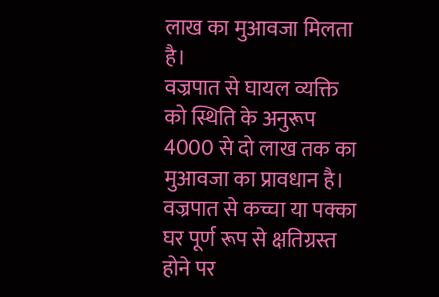लाख का मुआवजा मिलता है।
वज्रपात से घायल व्यक्ति को स्थिति के अनुरूप 4000 से दो लाख तक का मुआवजा का प्रावधान है।
वज्रपात से कच्चा या पक्का घर पूर्ण रूप से क्षतिग्रस्त होने पर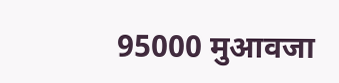95000 मुआवजा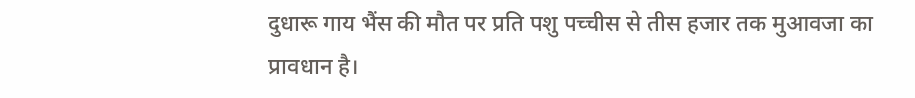दुधारू गाय भैंस की मौत पर प्रति पशु पच्चीस से तीस हजार तक मुआवजा का प्रावधान है।